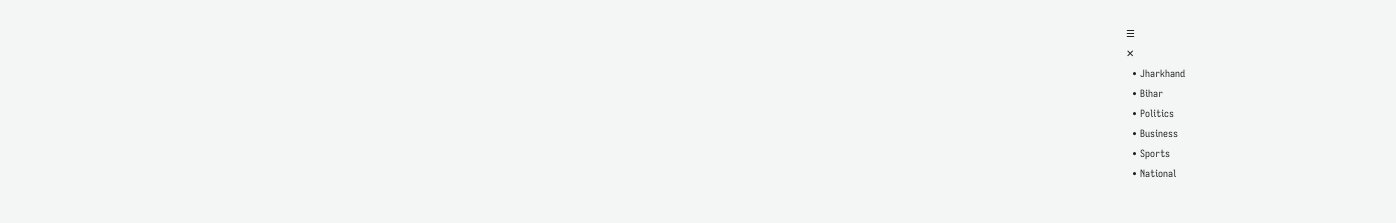☰
✕
  • Jharkhand
  • Bihar
  • Politics
  • Business
  • Sports
  • National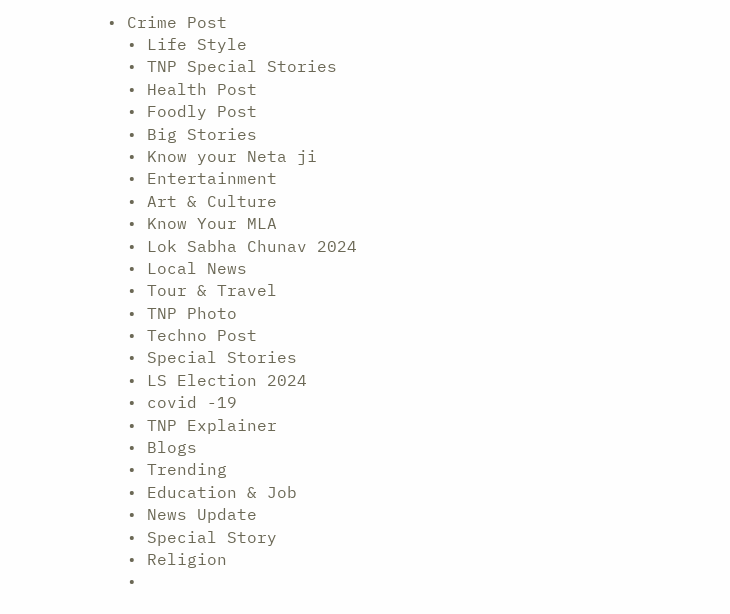• Crime Post
  • Life Style
  • TNP Special Stories
  • Health Post
  • Foodly Post
  • Big Stories
  • Know your Neta ji
  • Entertainment
  • Art & Culture
  • Know Your MLA
  • Lok Sabha Chunav 2024
  • Local News
  • Tour & Travel
  • TNP Photo
  • Techno Post
  • Special Stories
  • LS Election 2024
  • covid -19
  • TNP Explainer
  • Blogs
  • Trending
  • Education & Job
  • News Update
  • Special Story
  • Religion
  •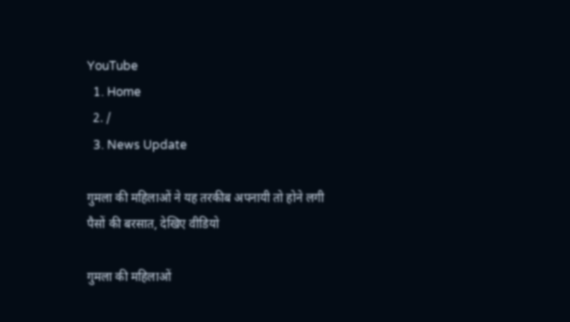YouTube
  1. Home
  2. /
  3. News Update

गुमला की महिलाओं ने यह तरकीब अपनायी तो होने लगी पैसों की बरसात, देखिए वीडियो

गुमला की महिलाओं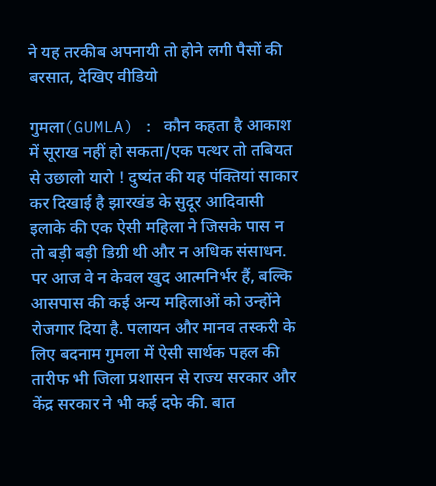ने यह तरकीब अपनायी तो होने लगी पैसों की बरसात, देखिए वीडियो

गुमला(GUMLA) : कौन कहता है आकाश में सूराख नहीं हो सकता/एक पत्थर तो तबियत से उछालो यारो ! दुष्यंत की यह पंक्तियां साकार कर दिखाई है झारखंड के सुदूर आदिवासी इलाके की एक ऐसी महिला ने जिसके पास न तो बड़ी बड़ी डिग्री थी और न अधिक संसाधन. पर आज वे न केवल खुद आत्मनिर्भर हैं, बल्कि आसपास की कई अन्य महिलाओं को उन्होंने रोजगार दिया है. पलायन और मानव तस्करी के लिए बदनाम गुमला में ऐसी सार्थक पहल की तारीफ भी जिला प्रशासन से राज्य सरकार और केंद्र सरकार ने भी कई दफे की. बात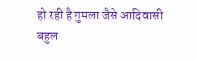हो रही है गुमला जैसे आदिवासी बहुल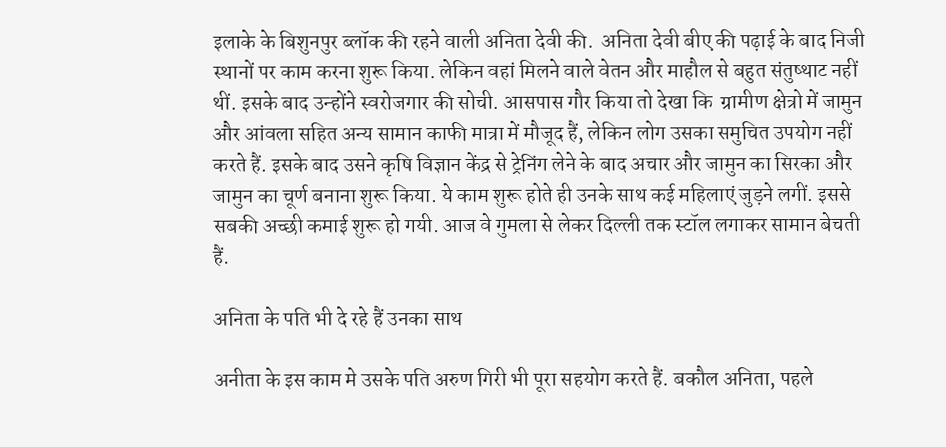इलाके के बिशुनपुर ब्लॉक की रहने वाली अनिता देवी की.  अनिता देवी बीए की पढ़ाई के बाद निजी स्थानों पर काम करना शुरू किया. लेकिन वहां मिलने वाले वेतन और माहौल से बहुत संतुष्थाट नहीं थीं. इसके बाद उन्होंने स्वरोजगार की सोची. आसपास गौर किया तो देखा कि  ग्रामीण क्षेत्रो में जामुन और आंवला सहित अन्य सामान काफी मात्रा में मौजूद हैं, लेकिन लोग उसका समुचित उपयोग नहीं करते हैं. इसके बाद उसने कृषि विज्ञान केंद्र से ट्रेनिंग लेने के बाद अचार और जामुन का सिरका और जामुन का चूर्ण बनाना शुरू किया. ये काम शुरू होते ही उनके साथ कई महिलाएं जुड़ने लगीं. इससे सबकी अच्छी कमाई शुरू हो गयी. आज वे गुमला से लेकर दिल्ली तक स्टॉल लगाकर सामान बेचती हैं.

अनिता के पति भी दे रहे हैं उनका साथ

अनीता के इस काम मे उसके पति अरुण गिरी भी पूरा सहयोग करते हैं. बकौल अनिता, पहले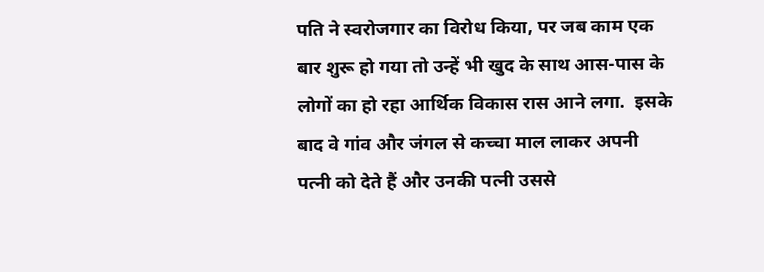पति ने स्वरोजगार का विरोध किया, पर जब काम एक बार शुरू हो गया तो उन्हें भी खुद के साथ आस-पास के लोगों का हो रहा आर्थिक विकास रास आने लगा.  इसके बाद वे गांव और जंगल से कच्चा माल लाकर अपनी पत्नी को देते हैं और उनकी पत्नी उससे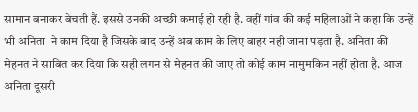सामान बनाकर बेचती हैं. इससे उनकी अच्छी कमाई हो रही है. वहीं गांव की कई महिलाओं ने कहा कि उन्हें भी अनिता  ने काम दिया है जिसके बाद उन्हें अब काम के लिए बाहर नही जाना पड़ता है. अनिता की मेहनत ने साबित कर दिया कि सही लगन से मेहनत की जाए तो कोई काम नामुमकिन नहीं होता है. आज अनिता दूसरी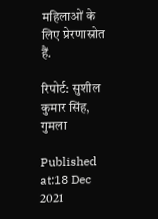महिलाओं के लिए प्रेरणास्रोत हैं.

रिपोर्ट: सुशील कुमार सिंह, गुमला

Published at:18 Dec 2021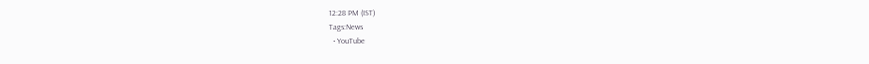12:28 PM (IST)
Tags:News
  • YouTube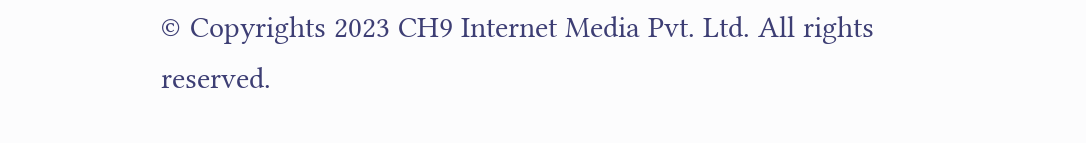© Copyrights 2023 CH9 Internet Media Pvt. Ltd. All rights reserved.